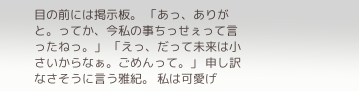目の前には掲示板。 「あっ、ありがと。ってか、今私の事ちっせぇって言ったねっ。」 「えっ、だって未来は小さいからなぁ。ごめんって。」 申し訳なさそうに言う雅紀。 私は可愛げ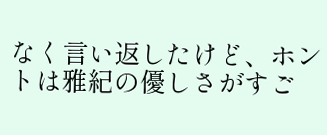なく言い返したけど、ホントは雅紀の優しさがすご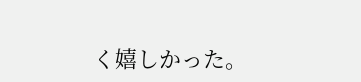く嬉しかった。